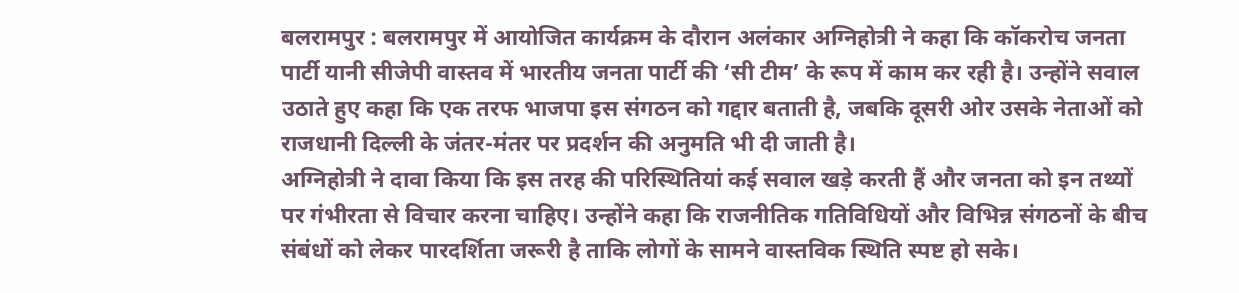बलरामपुर : बलरामपुर में आयोजित कार्यक्रम के दौरान अलंकार अग्निहोत्री ने कहा कि कॉकरोच जनता पार्टी यानी सीजेपी वास्तव में भारतीय जनता पार्टी की ‘सी टीम’ के रूप में काम कर रही है। उन्होंने सवाल उठाते हुए कहा कि एक तरफ भाजपा इस संगठन को गद्दार बताती है, जबकि दूसरी ओर उसके नेताओं को राजधानी दिल्ली के जंतर-मंतर पर प्रदर्शन की अनुमति भी दी जाती है।
अग्निहोत्री ने दावा किया कि इस तरह की परिस्थितियां कई सवाल खड़े करती हैं और जनता को इन तथ्यों पर गंभीरता से विचार करना चाहिए। उन्होंने कहा कि राजनीतिक गतिविधियों और विभिन्न संगठनों के बीच संबंधों को लेकर पारदर्शिता जरूरी है ताकि लोगों के सामने वास्तविक स्थिति स्पष्ट हो सके।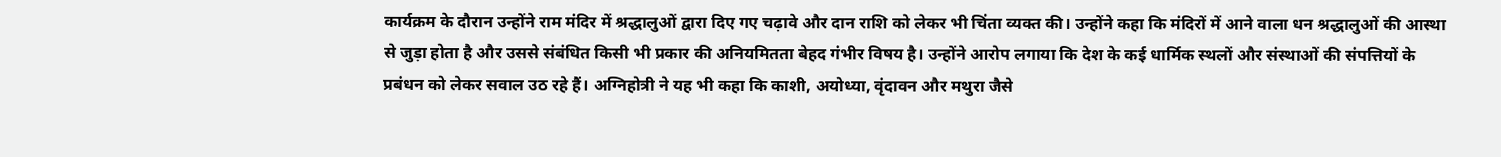कार्यक्रम के दौरान उन्होंने राम मंदिर में श्रद्धालुओं द्वारा दिए गए चढ़ावे और दान राशि को लेकर भी चिंता व्यक्त की। उन्होंने कहा कि मंदिरों में आने वाला धन श्रद्धालुओं की आस्था से जुड़ा होता है और उससे संबंधित किसी भी प्रकार की अनियमितता बेहद गंभीर विषय है। उन्होंने आरोप लगाया कि देश के कई धार्मिक स्थलों और संस्थाओं की संपत्तियों के प्रबंधन को लेकर सवाल उठ रहे हैं। अग्निहोत्री ने यह भी कहा कि काशी, अयोध्या, वृंदावन और मथुरा जैसे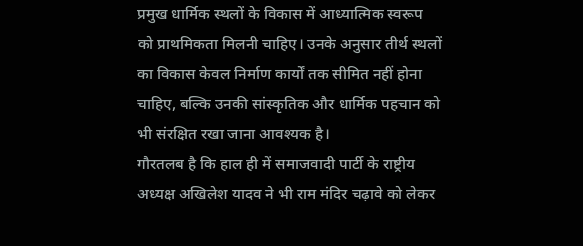प्रमुख धार्मिक स्थलों के विकास में आध्यात्मिक स्वरूप को प्राथमिकता मिलनी चाहिए। उनके अनुसार तीर्थ स्थलों का विकास केवल निर्माण कार्यों तक सीमित नहीं होना चाहिए, बल्कि उनकी सांस्कृतिक और धार्मिक पहचान को भी संरक्षित रखा जाना आवश्यक है।
गौरतलब है कि हाल ही में समाजवादी पार्टी के राष्ट्रीय अध्यक्ष अखिलेश यादव ने भी राम मंदिर चढ़ावे को लेकर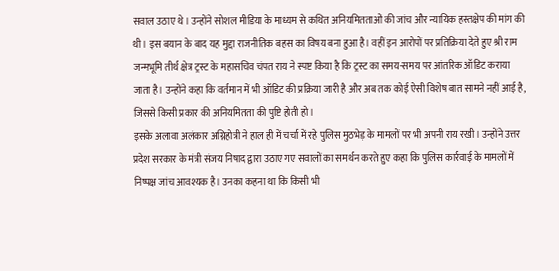सवाल उठाए थे। उन्होंने सोशल मीडिया के माध्यम से कथित अनियमितताओं की जांच और न्यायिक हस्तक्षेप की मांग की थी। इस बयान के बाद यह मुद्दा राजनीतिक बहस का विषय बना हुआ है। वहीं इन आरोपों पर प्रतिक्रिया देते हुए श्री राम जन्मभूमि तीर्थ क्षेत्र ट्रस्ट के महासचिव चंपत राय ने स्पष्ट किया है कि ट्रस्ट का समय-समय पर आंतरिक ऑडिट कराया जाता है। उन्होंने कहा कि वर्तमान में भी ऑडिट की प्रक्रिया जारी है और अब तक कोई ऐसी विशेष बात सामने नहीं आई है, जिससे किसी प्रकार की अनियमितता की पुष्टि होती हो।
इसके अलावा अलंकार अग्निहोत्री ने हाल ही में चर्चा में रहे पुलिस मुठभेड़ के मामलों पर भी अपनी राय रखी। उन्होंने उत्तर प्रदेश सरकार के मंत्री संजय निषाद द्वारा उठाए गए सवालों का समर्थन करते हुए कहा कि पुलिस कार्रवाई के मामलों में निष्पक्ष जांच आवश्यक है। उनका कहना था कि किसी भी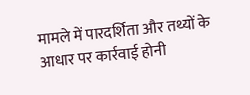मामले में पारदर्शिता और तथ्यों के आधार पर कार्रवाई होनी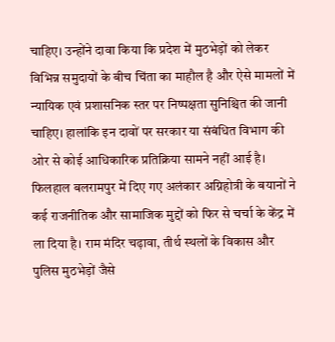चाहिए। उन्होंने दावा किया कि प्रदेश में मुठभेड़ों को लेकर विभिन्न समुदायों के बीच चिंता का माहौल है और ऐसे मामलों में न्यायिक एवं प्रशासनिक स्तर पर निष्पक्षता सुनिश्चित की जानी चाहिए। हालांकि इन दावों पर सरकार या संबंधित विभाग की ओर से कोई आधिकारिक प्रतिक्रिया सामने नहीं आई है।
फिलहाल बलरामपुर में दिए गए अलंकार अग्निहोत्री के बयानों ने कई राजनीतिक और सामाजिक मुद्दों को फिर से चर्चा के केंद्र में ला दिया है। राम मंदिर चढ़ावा, तीर्थ स्थलों के विकास और पुलिस मुठभेड़ों जैसे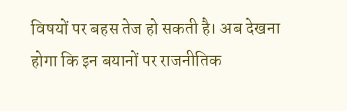विषयों पर बहस तेज हो सकती है। अब देखना होगा कि इन बयानों पर राजनीतिक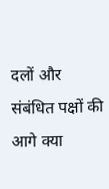दलों और संबंधित पक्षों की आगे क्या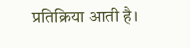प्रतिक्रिया आती है।